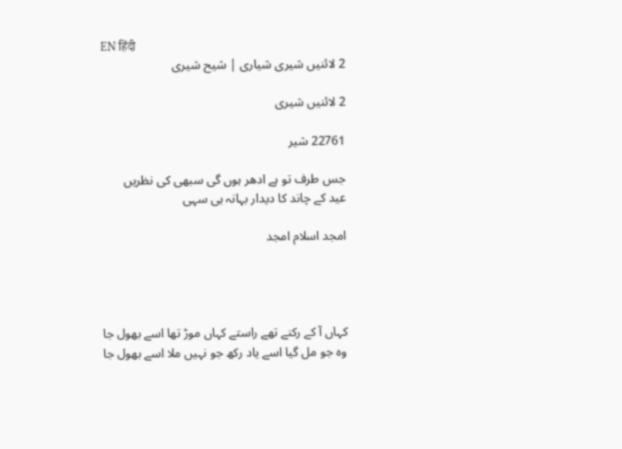EN हिंदी
2 لائنیں شیری شیاری | شیح شیری

2 لائنیں شیری

22761 شیر

جس طرف تو ہے ادھر ہوں گی سبھی کی نظریں
عید کے چاند کا دیدار بہانہ ہی سہی

امجد اسلام امجد




کہاں آ کے رکنے تھے راستے کہاں موڑ تھا اسے بھول جا
وہ جو مل گیا اسے یاد رکھ جو نہیں ملا اسے بھول جا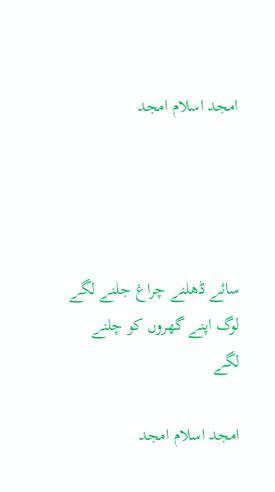امجد اسلام امجد




سائے ڈھلنے چراغ جلنے لگے
لوگ اپنے گھروں کو چلنے لگے

امجد اسلام امجد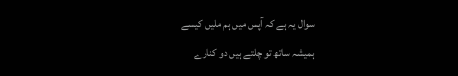سوال یہ ہے کہ آپس میں ہم ملیں کیسے
ہمیشہ ساتھ تو چلتے ہیں دو کنارے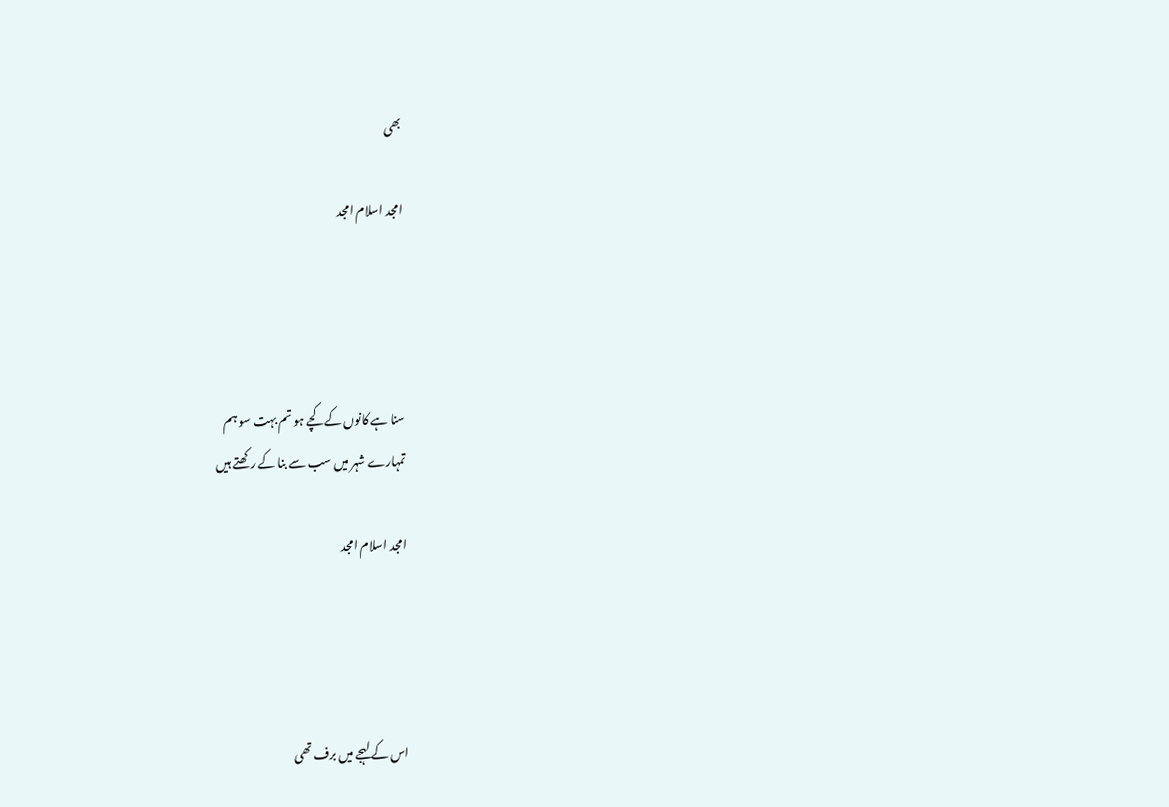بھی

امجد اسلام امجد




سنا ہے کانوں کے کچے ہو تم بہت سو ہم
تمہارے شہر میں سب سے بنا کے رکھتے ہیں

امجد اسلام امجد




اس کے لہجے میں برف تھی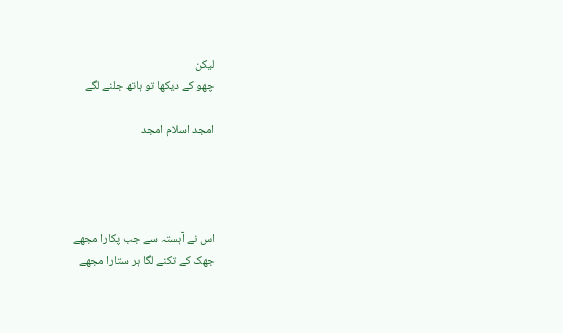لیکن
چھو کے دیکھا تو ہاتھ جلنے لگے

امجد اسلام امجد




اس نے آہستہ سے جب پکارا مجھے
جھک کے تکنے لگا ہر ستارا مجھے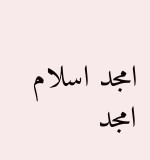امجد اسلام امجد